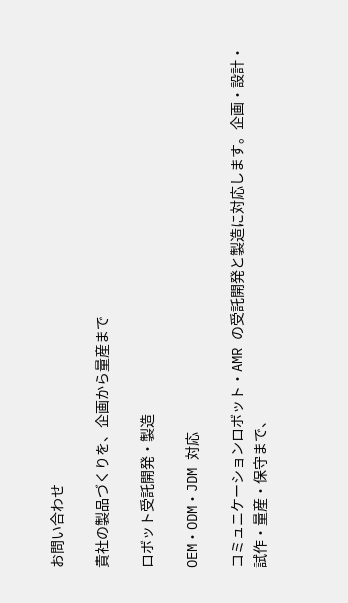お問い合わせ

貴社の製品づくりを、企画から量産まで

ロボット受託開発・製造

OEM・ODM・JDM 対応

コミュニケーションロボット・AMR の受託開発と製造に対応します。企画・設計・試作・量産・保守まで、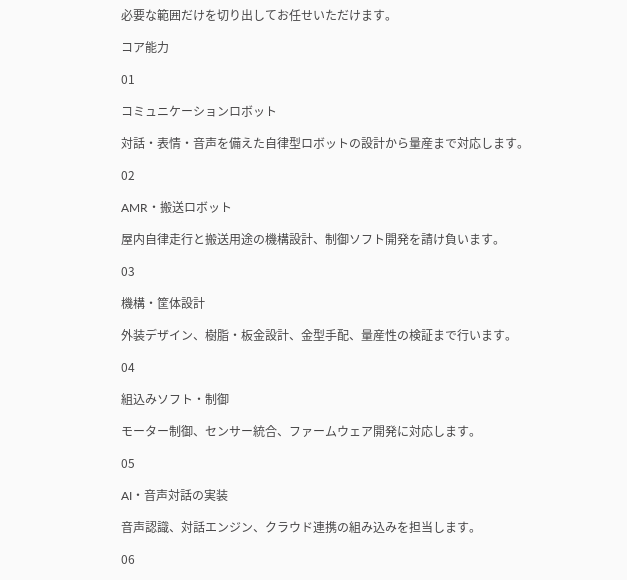必要な範囲だけを切り出してお任せいただけます。

コア能力

01

コミュニケーションロボット

対話・表情・音声を備えた自律型ロボットの設計から量産まで対応します。

02

AMR・搬送ロボット

屋内自律走行と搬送用途の機構設計、制御ソフト開発を請け負います。

03

機構・筐体設計

外装デザイン、樹脂・板金設計、金型手配、量産性の検証まで行います。

04

組込みソフト・制御

モーター制御、センサー統合、ファームウェア開発に対応します。

05

AI・音声対話の実装

音声認識、対話エンジン、クラウド連携の組み込みを担当します。

06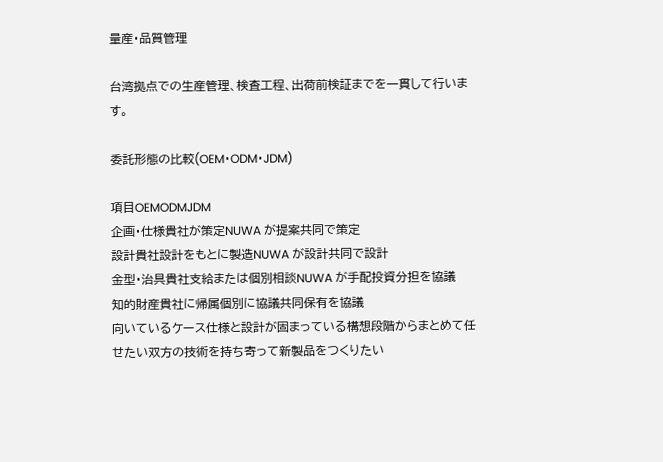量産・品質管理

台湾拠点での生産管理、検査工程、出荷前検証までを一貫して行います。

委託形態の比較(OEM・ODM・JDM)

項目OEMODMJDM
企画・仕様貴社が策定NUWA が提案共同で策定
設計貴社設計をもとに製造NUWA が設計共同で設計
金型・治具貴社支給または個別相談NUWA が手配投資分担を協議
知的財産貴社に帰属個別に協議共同保有を協議
向いているケース仕様と設計が固まっている構想段階からまとめて任せたい双方の技術を持ち寄って新製品をつくりたい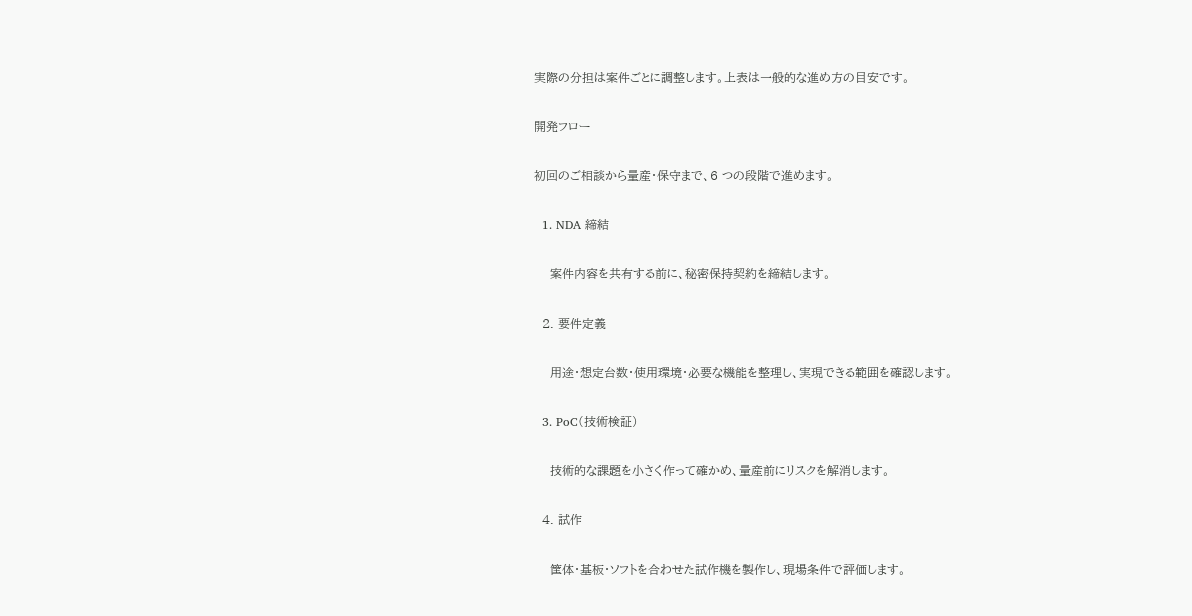実際の分担は案件ごとに調整します。上表は一般的な進め方の目安です。

開発フロー

初回のご相談から量産・保守まで、6 つの段階で進めます。

  1. NDA 締結

    案件内容を共有する前に、秘密保持契約を締結します。

  2. 要件定義

    用途・想定台数・使用環境・必要な機能を整理し、実現できる範囲を確認します。

  3. PoC(技術検証)

    技術的な課題を小さく作って確かめ、量産前にリスクを解消します。

  4. 試作

    筐体・基板・ソフトを合わせた試作機を製作し、現場条件で評価します。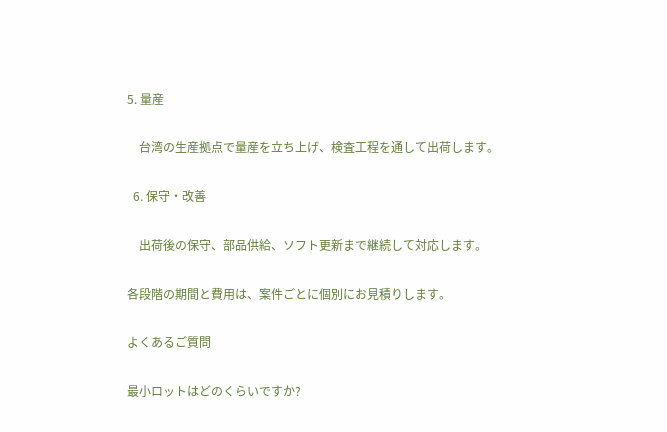5. 量産

    台湾の生産拠点で量産を立ち上げ、検査工程を通して出荷します。

  6. 保守・改善

    出荷後の保守、部品供給、ソフト更新まで継続して対応します。

各段階の期間と費用は、案件ごとに個別にお見積りします。

よくあるご質問

最小ロットはどのくらいですか?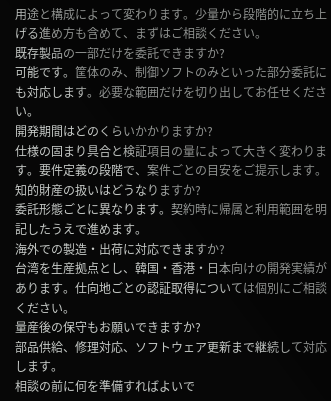用途と構成によって変わります。少量から段階的に立ち上げる進め方も含めて、まずはご相談ください。
既存製品の一部だけを委託できますか?
可能です。筐体のみ、制御ソフトのみといった部分委託にも対応します。必要な範囲だけを切り出してお任せください。
開発期間はどのくらいかかりますか?
仕様の固まり具合と検証項目の量によって大きく変わります。要件定義の段階で、案件ごとの目安をご提示します。
知的財産の扱いはどうなりますか?
委託形態ごとに異なります。契約時に帰属と利用範囲を明記したうえで進めます。
海外での製造・出荷に対応できますか?
台湾を生産拠点とし、韓国・香港・日本向けの開発実績があります。仕向地ごとの認証取得については個別にご相談ください。
量産後の保守もお願いできますか?
部品供給、修理対応、ソフトウェア更新まで継続して対応します。
相談の前に何を準備すればよいで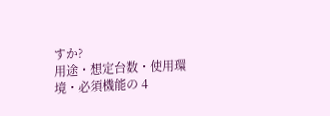すか?
用途・想定台数・使用環境・必須機能の 4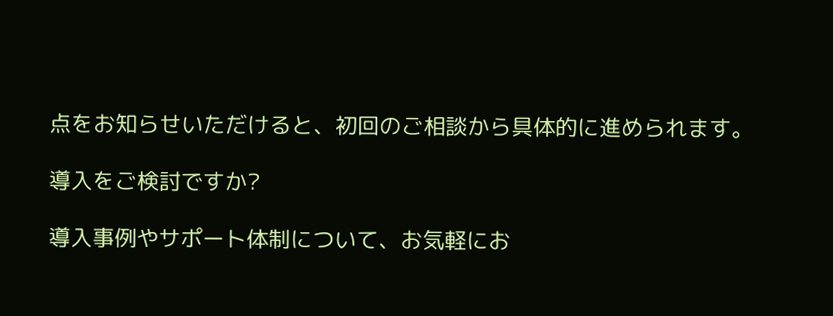点をお知らせいただけると、初回のご相談から具体的に進められます。

導入をご検討ですか?

導入事例やサポート体制について、お気軽にお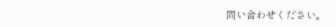問い合わせください。